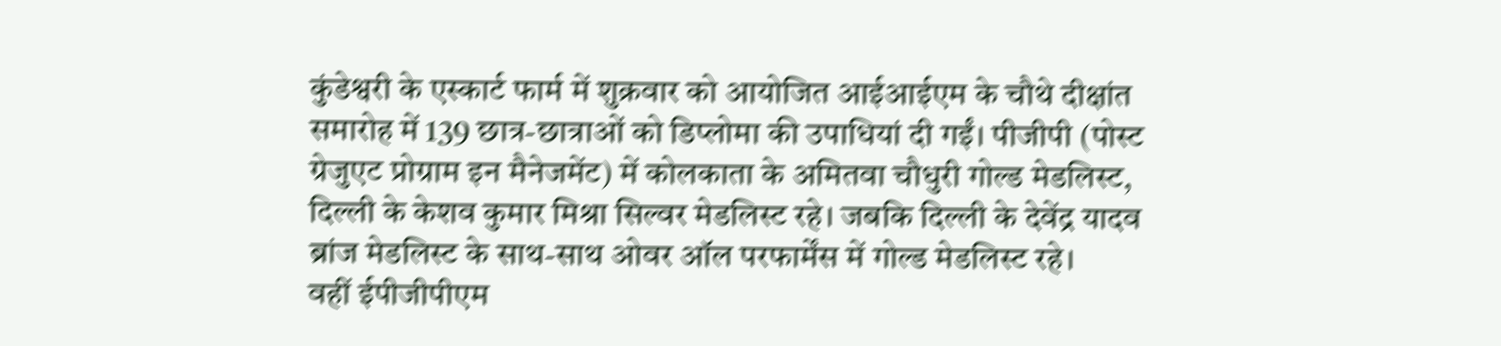कुंडेश्वरी के एस्कार्ट फार्म में शुक्रवार को आयोजित आईआईएम के चौथे दीक्षांत समारोह में 139 छात्र-छात्राओं को डिप्लोमा की उपाधियां दी गईं। पीजीपी (पोस्ट ग्रेजुएट प्रोग्राम इन मैनेजमेंट) में कोलकाता के अमितवा चौधुरी गोल्ड मेडलिस्ट, दिल्ली के केशव कुमार मिश्रा सिल्वर मेडलिस्ट रहे। जबकि दिल्ली के देवेंद्र यादव ब्रांज मेडलिस्ट के साथ-साथ ओवर ऑल परफार्मेंस में गोल्ड मेडलिस्ट रहे।
वहीं ईपीजीपीएम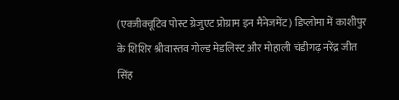(एक्जीक्वूटिव पोस्ट ग्रेजुएट प्रोग्राम इन मैनेजमेंट) डिप्लोमा में काशीपुर के शिशिर श्रीवास्तव गोल्ड मेडलिस्ट और मोहाली चंडीगढ़ नरेंद्र जीत सिंह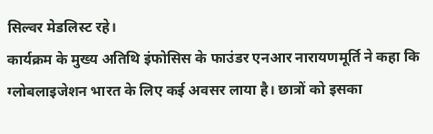सिल्वर मेडलिस्ट रहे।
कार्यक्रम के मुख्य अतिथि इंफोसिस के फाउंडर एनआर नारायणमूर्ति ने कहा कि ग्लोबलाइजेशन भारत के लिए कई अवसर लाया है। छात्रों को इसका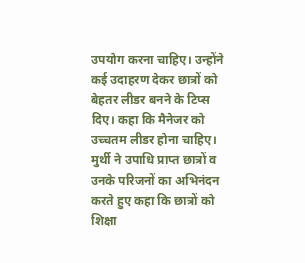उपयोग करना चाहिए। उन्होंने कई उदाहरण देकर छात्रों को बेहतर लीडर बनने के टिप्स दिए। कहा कि मैनेजर को उच्चतम लीडर होना चाहिए।
मुर्थी ने उपाधि प्राप्त छात्रों व उनके परिजनों का अभिनंदन करते हुए कहा कि छात्रों को शिक्षा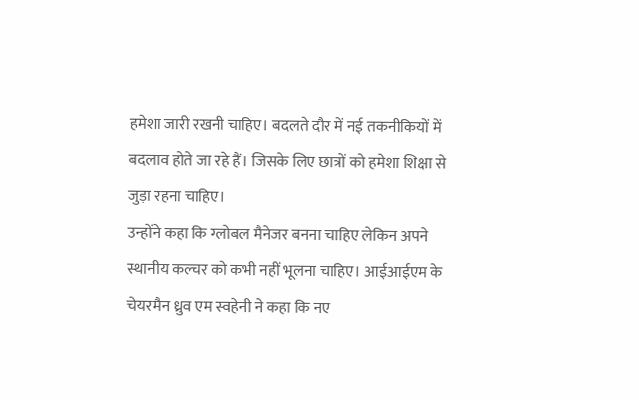हमेशा जारी रखनी चाहिए। बदलते दौर में नई तकनीकियों में बदलाव होते जा रहे हैं। जिसके लिए छात्रों को हमेशा शिक्षा से जुड़ा रहना चाहिए।
उन्होंने कहा कि ग्लोबल मैनेजर बनना चाहिए लेकिन अपने स्थानीय कल्चर को कभी नहीं भूलना चाहिए। आईआईएम के चेयरमैन ध्रुव एम स्वहेनी ने कहा कि नए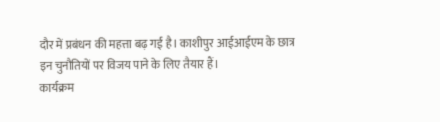दौर में प्रबंधन की महत्ता बढ़ गई है। काशीपुर आईआईएम के छात्र इन चुनौतियों पर विजय पाने के लिए तैयार हैं।
कार्यक्रम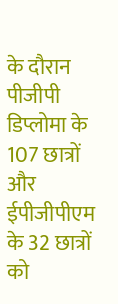के दौरान पीजीपी डिप्लोमा के 107 छात्रों और ईपीजीपीएम के 32 छात्रों को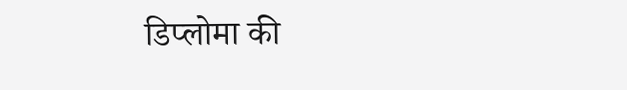डिप्लोमा की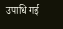उपाधि गई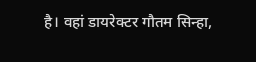है। वहां डायरेक्टर गौतम सिन्हा,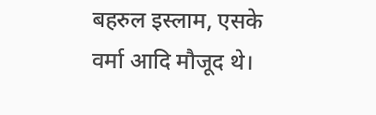बहरुल इस्लाम, एसके वर्मा आदि मौजूद थे।